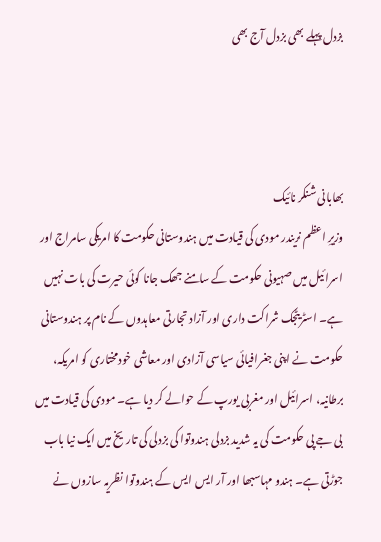بزدل پہلے بھی بزدل آج بھی



بھابانی شنکر نائیک
وزیرِ اعظم نریندر مودی کی قیادت میں ہندوستانی حکومت کا امریکی سامراج اور اسرائیل میں صہیونی حکومت کے سامنے جھک جانا کوئی حیرت کی بات نہیں ہے۔ اسٹریٹجک شراکت داری اور آزاد تجارتی معاہدوں کے نام پر ہندوستانی حکومت نے اپنی جغرافیائی سیاسی آزادی اور معاشی خودمختاری کو امریکہ، برطانیہ، اسرائیل اور مغربی یورپ کے حوالے کر دیا ہے۔ مودی کی قیادت میں بی جے پی حکومت کی یہ شدید بزدلی ہندوتوا کی بزدلی کی تاریخ میں ایک نیا باب جوڑتی ہے۔ ہندو مہاسبھا اور آر ایس ایس کے ہندوتوا نظریہ سازوں نے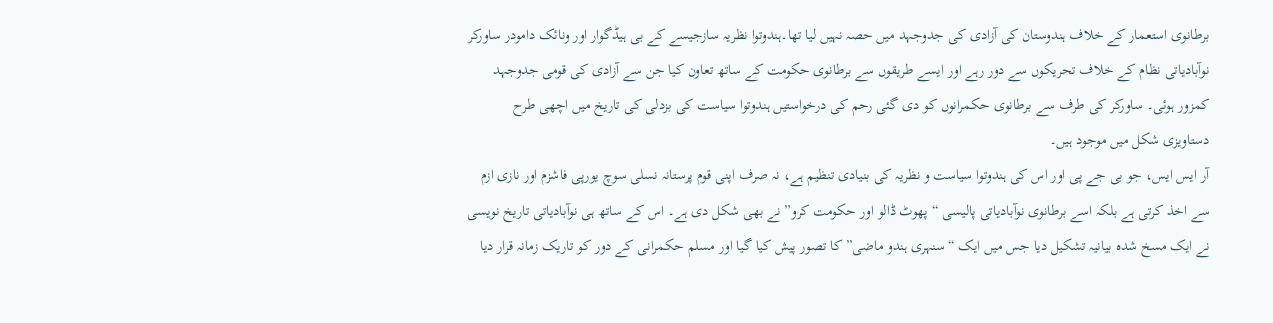برطانوی استعمار کے خلاف ہندوستان کی آزادی کی جدوجہد میں حصہ نہیں لیا تھا۔ہندوتوا نظریہ سازجیسے کے بی ہیڈگوار اور ونائک دامودر ساورکر نوآبادیاتی نظام کے خلاف تحریکوں سے دور رہے اور ایسے طریقوں سے برطانوی حکومت کے ساتھ تعاون کیا جن سے آزادی کی قومی جدوجہد کمزور ہوئی۔ ساورکر کی طرف سے برطانوی حکمرانوں کو دی گئی رحم کی درخواستیں ہندوتوا سیاست کی بزدلی کی تاریخ میں اچھی طرح دستاویزی شکل میں موجود ہیں۔
آر ایس ایس، جو بی جے پی اور اس کی ہندوتوا سیاست و نظریہ کی بنیادی تنظیم ہے، نہ صرف اپنی قوم پرستانہ نسلی سوچ یورپی فاشزم اور نازی ازم سے اخذ کرتی ہے بلکہ اسے برطانوی نوآبادیاتی پالیسی “پھوٹ ڈالو اور حکومت کرو” نے بھی شکل دی ہے۔ اس کے ساتھ ہی نوآبادیاتی تاریخ نویسی نے ایک مسخ شدہ بیانیہ تشکیل دیا جس میں ایک “سنہری ہندو ماضی” کا تصور پیش کیا گیا اور مسلم حکمرانی کے دور کو تاریک زمانہ قرار دیا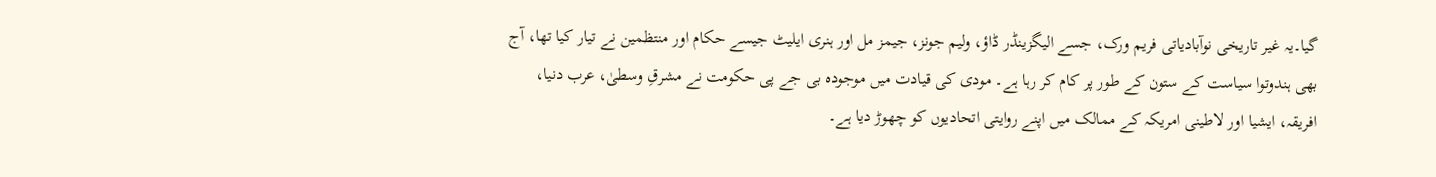گیا۔یہ غیر تاریخی نوآبادیاتی فریم ورک، جسے الیگزینڈر ڈاؤ، ولیم جونز، جیمز مل اور ہنری ایلیٹ جیسے حکام اور منتظمین نے تیار کیا تھا، آج بھی ہندوتوا سیاست کے ستون کے طور پر کام کر رہا ہے۔ مودی کی قیادت میں موجودہ بی جے پی حکومت نے مشرقِ وسطیٰ، عرب دنیا، افریقہ، ایشیا اور لاطینی امریکہ کے ممالک میں اپنے روایتی اتحادیوں کو چھوڑ دیا ہے۔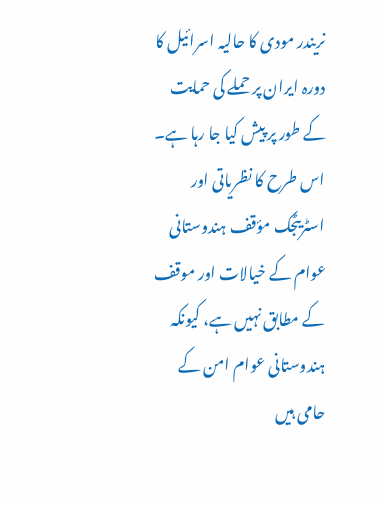نریندر مودی کا حالیہ اسرائیل کا دورہ ایران پر حملے کی حمایت کے طور پر پیش کیا جا رہا ہے۔ اس طرح کا نظریاتی اور اسٹریٹجک مؤقف ہندوستانی عوام کے خیالات اور موقف کے مطابق نہیں ہے، کیونکہ ہندوستانی عوام امن کے حامی ہیں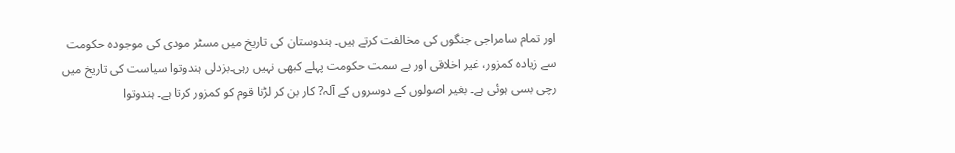اور تمام سامراجی جنگوں کی مخالفت کرتے ہیں۔ ہندوستان کی تاریخ میں مسٹر مودی کی موجودہ حکومت سے زیادہ کمزور، غیر اخلاقی اور بے سمت حکومت پہلے کبھی نہیں رہی۔بزدلی ہندوتوا سیاست کی تاریخ میں رچی بسی ہوئی ہے۔ بغیر اصولوں کے دوسروں کے آلہ? کار بن کر لڑنا قوم کو کمزور کرتا ہے۔ ہندوتوا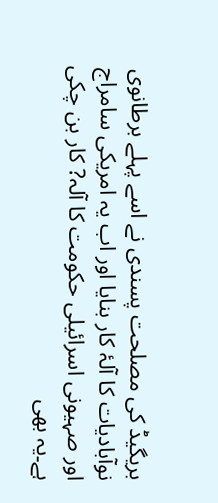بریگیڈ کی مصلحت پسندی نے اسے پہلے برطانوی نوآبادیات کا آلۂ کار بنایا اور اب یہ امریکی سامراج اور صہیونی اسرائیلی حکومت کا آلہ? کار بن چکی ہے۔یہ بھی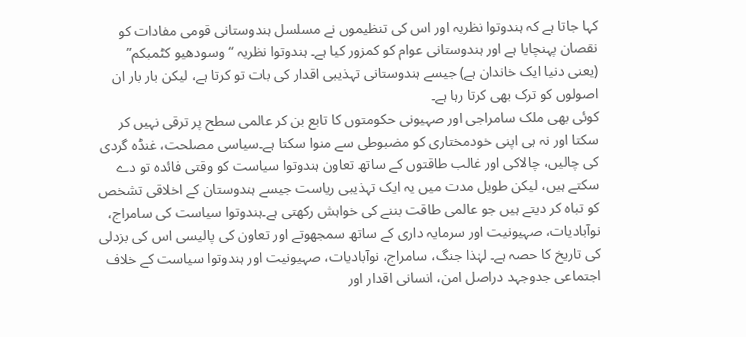کہا جاتا ہے کہ ہندوتوا نظریہ اور اس کی تنظیموں نے مسلسل ہندوستانی قومی مفادات کو نقصان پہنچایا ہے اور ہندوستانی عوام کو کمزور کیا ہے۔ ہندوتوا نظریہ “وسودھیو کٹمبکم” (یعنی دنیا ایک خاندان ہے) جیسے ہندوستانی تہذیبی اقدار کی بات تو کرتا ہے، لیکن بار بار ان اصولوں کو ترک بھی کرتا رہا ہے۔
کوئی بھی ملک سامراجی اور صہیونی حکومتوں کا تابع بن کر عالمی سطح پر ترقی نہیں کر سکتا اور نہ ہی اپنی خودمختاری کو مضبوطی سے منوا سکتا ہے۔سیاسی مصلحت، غنڈہ گردی کی چالیں، چالاکی اور غالب طاقتوں کے ساتھ تعاون ہندوتوا سیاست کو وقتی فائدہ تو دے سکتے ہیں، لیکن طویل مدت میں یہ ایک تہذیبی ریاست جیسے ہندوستان کے اخلاقی تشخص کو تباہ کر دیتے ہیں جو عالمی طاقت بننے کی خواہش رکھتی ہے۔ہندوتوا سیاست کی سامراج، نوآبادیات، صہیونیت اور سرمایہ داری کے ساتھ سمجھوتے اور تعاون کی پالیسی اس کی بزدلی کی تاریخ کا حصہ ہے۔ لہٰذا جنگ، سامراج، نوآبادیات، صہیونیت اور ہندوتوا سیاست کے خلاف اجتماعی جدوجہد دراصل امن، انسانی اقدار اور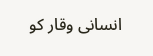انسانی وقار کو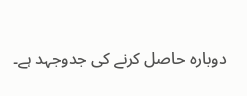دوبارہ حاصل کرنے کی جدوجہد ہے۔